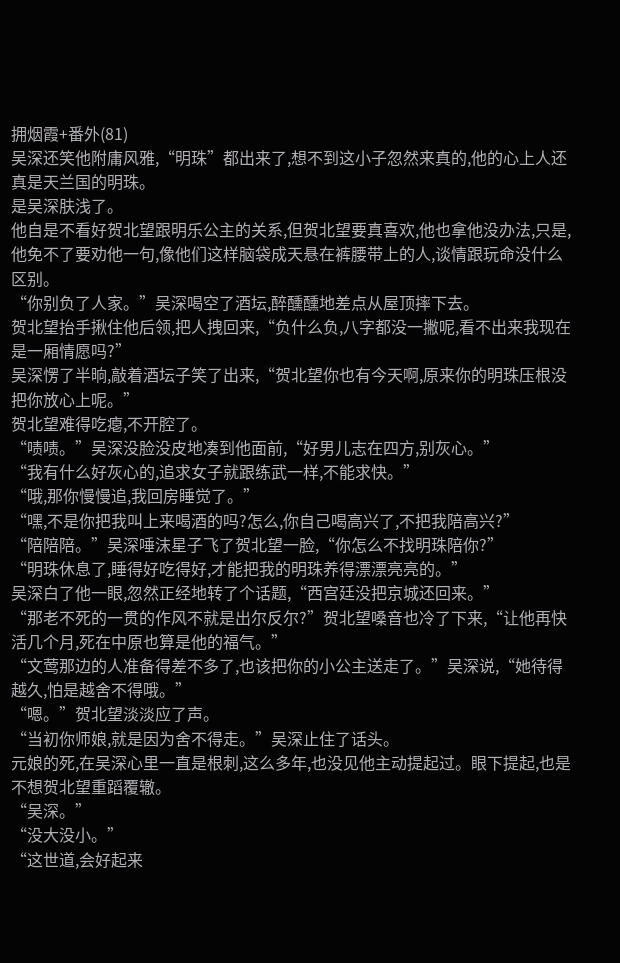拥烟霞+番外(81)
吴深还笑他附庸风雅,“明珠”都出来了,想不到这小子忽然来真的,他的心上人还真是天兰国的明珠。
是吴深肤浅了。
他自是不看好贺北望跟明乐公主的关系,但贺北望要真喜欢,他也拿他没办法,只是,他免不了要劝他一句,像他们这样脑袋成天悬在裤腰带上的人,谈情跟玩命没什么区别。
“你别负了人家。”吴深喝空了酒坛,醉醺醺地差点从屋顶摔下去。
贺北望抬手揪住他后领,把人拽回来,“负什么负,八字都没一撇呢,看不出来我现在是一厢情愿吗?”
吴深愣了半晌,敲着酒坛子笑了出来,“贺北望你也有今天啊,原来你的明珠压根没把你放心上呢。”
贺北望难得吃瘪,不开腔了。
“啧啧。”吴深没脸没皮地凑到他面前,“好男儿志在四方,别灰心。”
“我有什么好灰心的,追求女子就跟练武一样,不能求快。”
“哦,那你慢慢追,我回房睡觉了。”
“嘿,不是你把我叫上来喝酒的吗?怎么,你自己喝高兴了,不把我陪高兴?”
“陪陪陪。”吴深唾沫星子飞了贺北望一脸,“你怎么不找明珠陪你?”
“明珠休息了,睡得好吃得好,才能把我的明珠养得漂漂亮亮的。”
吴深白了他一眼,忽然正经地转了个话题,“西宫廷没把京城还回来。”
“那老不死的一贯的作风不就是出尔反尔?”贺北望嗓音也冷了下来,“让他再快活几个月,死在中原也算是他的福气。”
“文莺那边的人准备得差不多了,也该把你的小公主送走了。”吴深说,“她待得越久,怕是越舍不得哦。”
“嗯。”贺北望淡淡应了声。
“当初你师娘,就是因为舍不得走。”吴深止住了话头。
元娘的死,在吴深心里一直是根刺,这么多年,也没见他主动提起过。眼下提起,也是不想贺北望重蹈覆辙。
“吴深。”
“没大没小。”
“这世道,会好起来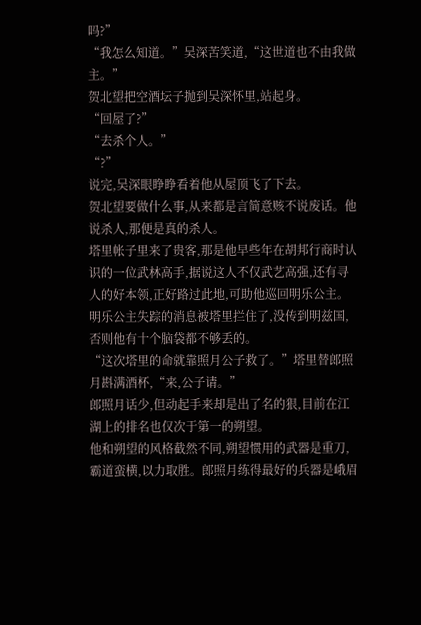吗?”
“我怎么知道。”吴深苦笑道,“这世道也不由我做主。”
贺北望把空酒坛子抛到吴深怀里,站起身。
“回屋了?”
“去杀个人。”
“?”
说完,吴深眼睁睁看着他从屋顶飞了下去。
贺北望要做什么事,从来都是言简意赅不说废话。他说杀人,那便是真的杀人。
塔里帐子里来了贵客,那是他早些年在胡邦行商时认识的一位武林高手,据说这人不仅武艺高强,还有寻人的好本领,正好路过此地,可助他巡回明乐公主。
明乐公主失踪的消息被塔里拦住了,没传到明兹国,否则他有十个脑袋都不够丢的。
“这次塔里的命就靠照月公子救了。”塔里替郎照月斟满酒杯,“来,公子请。”
郎照月话少,但动起手来却是出了名的狠,目前在江湖上的排名也仅次于第一的朔望。
他和朔望的风格截然不同,朔望惯用的武器是重刀,霸道蛮横,以力取胜。郎照月练得最好的兵器是峨眉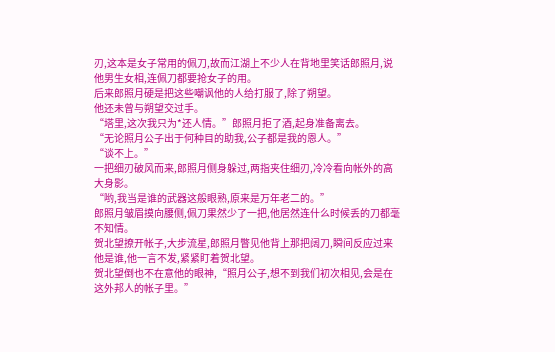刃,这本是女子常用的佩刀,故而江湖上不少人在背地里笑话郎照月,说他男生女相,连佩刀都要抢女子的用。
后来郎照月硬是把这些嘲讽他的人给打服了,除了朔望。
他还未曾与朔望交过手。
“塔里,这次我只为*还人情。”郎照月拒了酒,起身准备离去。
“无论照月公子出于何种目的助我,公子都是我的恩人。”
“谈不上。”
一把细刃破风而来,郎照月侧身躲过,两指夹住细刃,冷冷看向帐外的高大身影。
“哟,我当是谁的武器这般眼熟,原来是万年老二的。”
郎照月皱眉摸向腰侧,佩刀果然少了一把,他居然连什么时候丢的刀都毫不知情。
贺北望撩开帐子,大步流星,郎照月瞥见他背上那把阔刀,瞬间反应过来他是谁,他一言不发,紧紧盯着贺北望。
贺北望倒也不在意他的眼神,“照月公子,想不到我们初次相见,会是在这外邦人的帐子里。”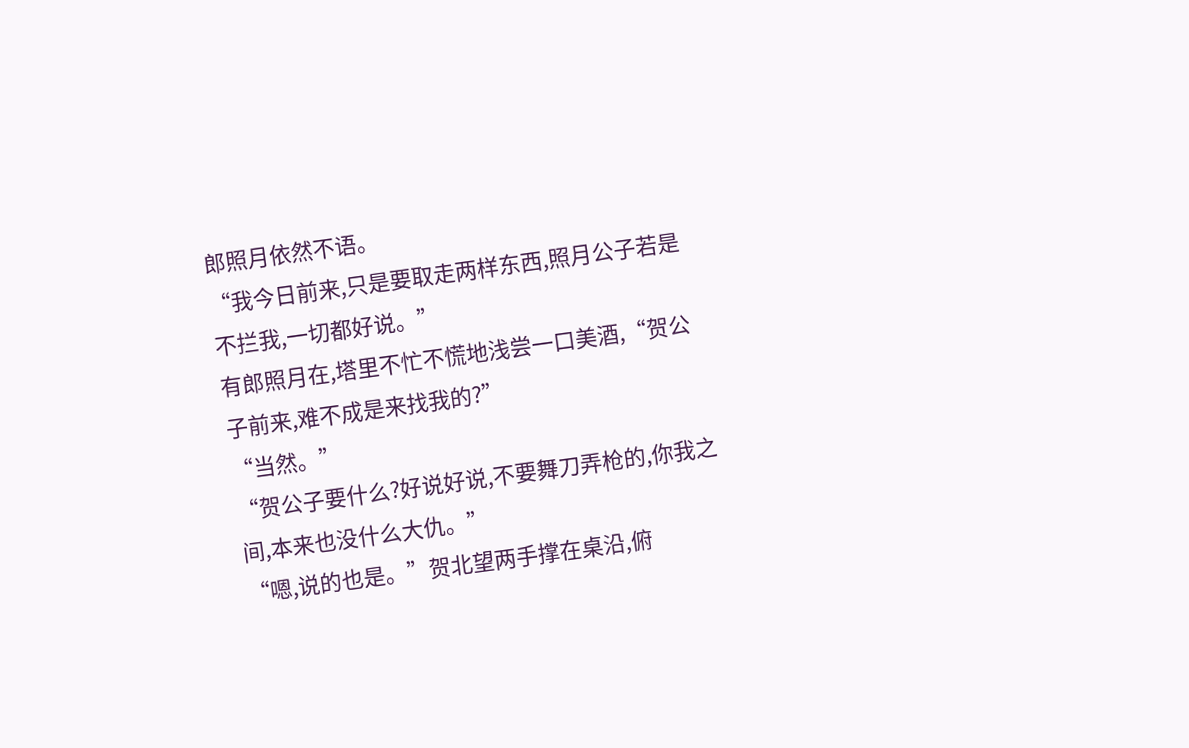郎照月依然不语。
“我今日前来,只是要取走两样东西,照月公子若是不拦我,一切都好说。”
有郎照月在,塔里不忙不慌地浅尝一口美酒,“贺公子前来,难不成是来找我的?”
“当然。”
“贺公子要什么?好说好说,不要舞刀弄枪的,你我之间,本来也没什么大仇。”
“嗯,说的也是。”贺北望两手撑在桌沿,俯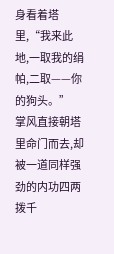身看着塔里,“我来此地,一取我的绢帕,二取——你的狗头。”
掌风直接朝塔里命门而去,却被一道同样强劲的内功四两拨千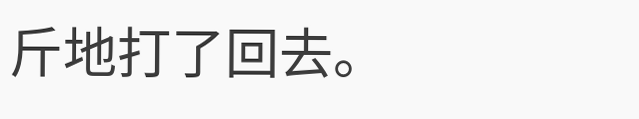斤地打了回去。